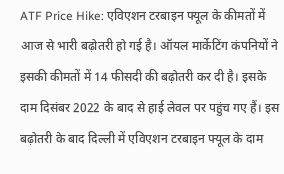ATF Price Hike: एविएशन टरबाइन फ्यूल के कीमतों में आज से भारी बढ़ोतरी हो गई है। ऑयल मार्केटिंग कंपनियों ने इसकी कीमतों में 14 फीसदी की बढ़ोतरी कर दी है। इसके दाम दिसंबर 2022 के बाद से हाई लेवल पर पहुंच गए हैं। इस बढ़ोतरी के बाद दिल्ली में एविएशन टरबाइन फ्यूल के दाम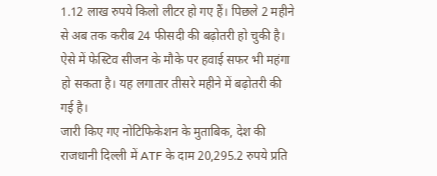1.12 लाख रुपये किलो लीटर हो गए हैं। पिछले 2 महीने से अब तक करीब 24 फीसदी की बढ़ोतरी हो चुकी है। ऐसे में फेस्टिव सीजन के मौके पर हवाई सफर भी महंगा हो सकता है। यह लगातार तीसरे महीने में बढ़ोतरी की गई है।
जारी किए गए नोटिफिकेशन के मुताबिक, देश की राजधानी दिल्ली में ATF के दाम 20,295.2 रुपये प्रति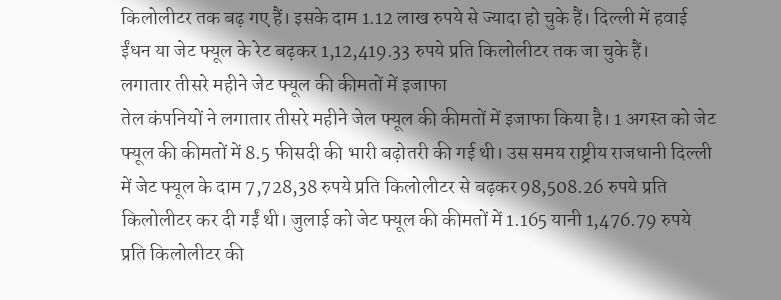किलोलीटर तक बढ़ गए हैं। इसके दाम 1.12 लाख रुपये से ज्यादा हो चुके हैं। दिल्ली में हवाई ईंधन या जेट फ्यूल के रेट बढ़कर 1,12,419.33 रुपये प्रति किलोलीटर तक जा चुके हैं।
लगातार तीसरे महीने जेट फ्यूल की कीमतों में इजाफा
तेल कंपनियों ने लगातार तीसरे महीने जेल फ्यूल की कीमतों में इजाफा किया है। 1 अगस्त को जेट फ्यूल की कीमतों में 8.5 फीसदी की भारी बढ़ोतरी की गई थी। उस समय राष्ट्रीय राजधानी दिल्ली में जेट फ्यूल के दाम 7,728,38 रुपये प्रति किलोलीटर से बढ़कर 98,508.26 रुपये प्रति किलोलीटर कर दी गईं थी। जुलाई को जेट फ्यूल की कीमतों में 1.165 यानी 1,476.79 रुपये प्रति किलोलीटर की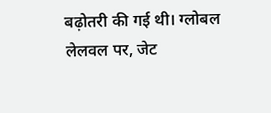बढ़ोतरी की गई थी। ग्लोबल लेलवल पर, जेट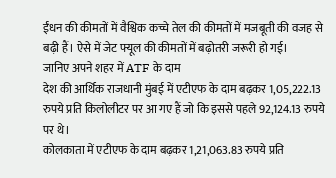ईंधन की कीमतों में वैश्विक कच्चे तेल की कीमतों में मजबूती की वजह से बढ़ी हैं। ऐसे में जेट फ्यूल की कीमतों में बढ़ोतरी जरूरी हो गई।
जानिए अपने शहर में ATF के दाम
देश की आर्थिक राजधानी मुंबई में एटीएफ के दाम बढ़कर 1,05,222.13 रुपये प्रति किलोलीटर पर आ गए हैं जो कि इससे पहले 92,124.13 रुपये पर थे।
कोलकाता में एटीएफ के दाम बढ़कर 1,21,063.83 रुपये प्रति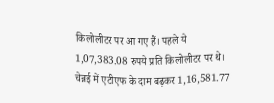किलोलीटर पर आ गए हैं। पहले ये 1,07,383.08 रुपये प्रति किलोलीटर पर थे।
चेन्नई में एटीएफ के दाम बढ़कर 1,16,581.77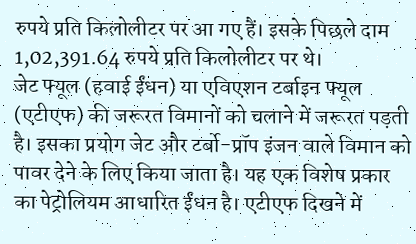रुपये प्रति किलोलीटर पर आ गए हैं। इसके पिछले दाम 1,02,391.64 रुपये प्रति किलोलीटर पर थे।
जेट फ्यूल (हवाई ईंधन) या एविएशन टर्बाइन फ्यूल (एटीएफ) की जरूरत विमानों को चलाने में जरूरत पड़ती है। इसका प्रयोग जेट और टर्बो-प्रॉप इंजन वाले विमान को पावर देने के लिए किया जाता है। यह एक विशेष प्रकार का पेट्रोलियम आधारित ईंधन है। एटीएफ दिखने में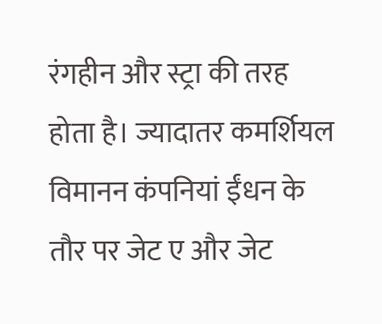रंगहीन और स्ट्रा की तरह होता है। ज्यादातर कमर्शियल विमानन कंपनियां ईंधन के तौर पर जेट ए और जेट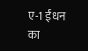ए-1 ईंधन का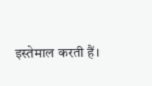इस्तेमाल करती हैं।